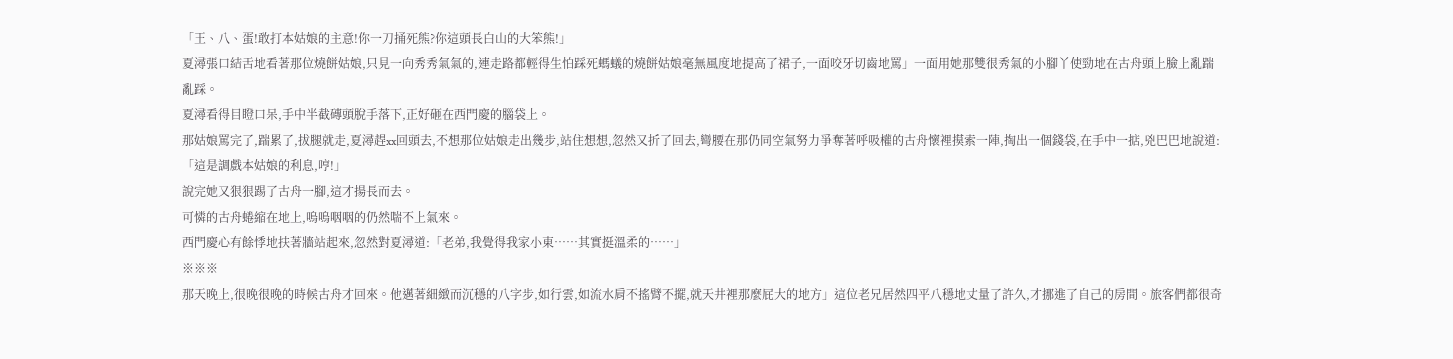「王、八、蛋!敢打本姑娘的主意!你一刀捅死熊?你這頭長白山的大笨熊!」
夏潯張口結舌地看著那位燒餅姑娘,只見一向秀秀氣氣的,連走路都輕得生怕踩死螞蟻的燒餅姑娘毫無風度地提高了裙子,一面咬牙切齒地罵」一面用她那雙很秀氣的小腳丫使勁地在古舟頭上臉上亂踹亂踩。
夏潯看得目瞪口呆,手中半截磚頭脫手落下,正好砸在西門慶的腦袋上。
那姑娘罵完了,踹累了,拔腿就走,夏潯趕xx回頭去,不想那位姑娘走出幾步,站住想想,忽然又折了回去,彎腰在那仍同空氣努力爭奪著呼吸權的古舟懷裡摸索一陣,掏出一個錢袋,在手中一掂,兇巴巴地說道:「這是調戲本姑娘的利息,哼!」
說完她又狠狠踢了古舟一腳,這才揚長而去。
可憐的古舟蜷縮在地上,嗚嗚咽咽的仍然喘不上氣來。
西門慶心有餘悸地扶著牆站起來,忽然對夏潯道:「老弟,我覺得我家小東……其實挺溫柔的……」
※※※
那天晚上,很晚很晚的時候古舟才回來。他邁著細緻而沉穩的八字步,如行雲,如流水肩不搖臂不擺,就天井裡那麼屁大的地方」這位老兄居然四平八穩地丈量了許久,才挪進了自己的房間。旅客們都很奇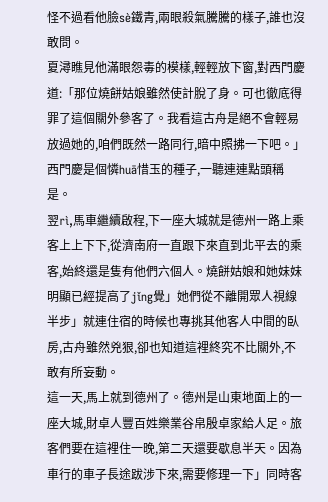怪不過看他臉sè鐵青,兩眼殺氣騰騰的樣子,誰也沒敢問。
夏潯瞧見他滿眼怨毒的模樣,輕輕放下窗,對西門慶道:「那位燒餅姑娘雖然使計脫了身。可也徹底得罪了這個關外參客了。我看這古舟是絕不會輕易放過她的,咱們既然一路同行,暗中照拂一下吧。」
西門慶是個憐huā惜玉的種子,一聽連連點頭稱是。
翌rì,馬車繼續啟程,下一座大城就是德州一路上乘客上上下下,從濟南府一直跟下來直到北平去的乘客,始終還是隻有他們六個人。燒餅姑娘和她妹妹明顯已經提高了jǐng覺」她們從不離開眾人視線半步」就連住宿的時候也專挑其他客人中間的臥房,古舟雖然兇狠,卻也知道這裡終究不比關外,不敢有所妄動。
這一天,馬上就到德州了。德州是山東地面上的一座大城,財卓人豐百姓樂業谷帛殷卓家給人足。旅客們要在這裡住一晚,第二天還要歇息半天。因為車行的車子長途跋涉下來,需要修理一下」同時客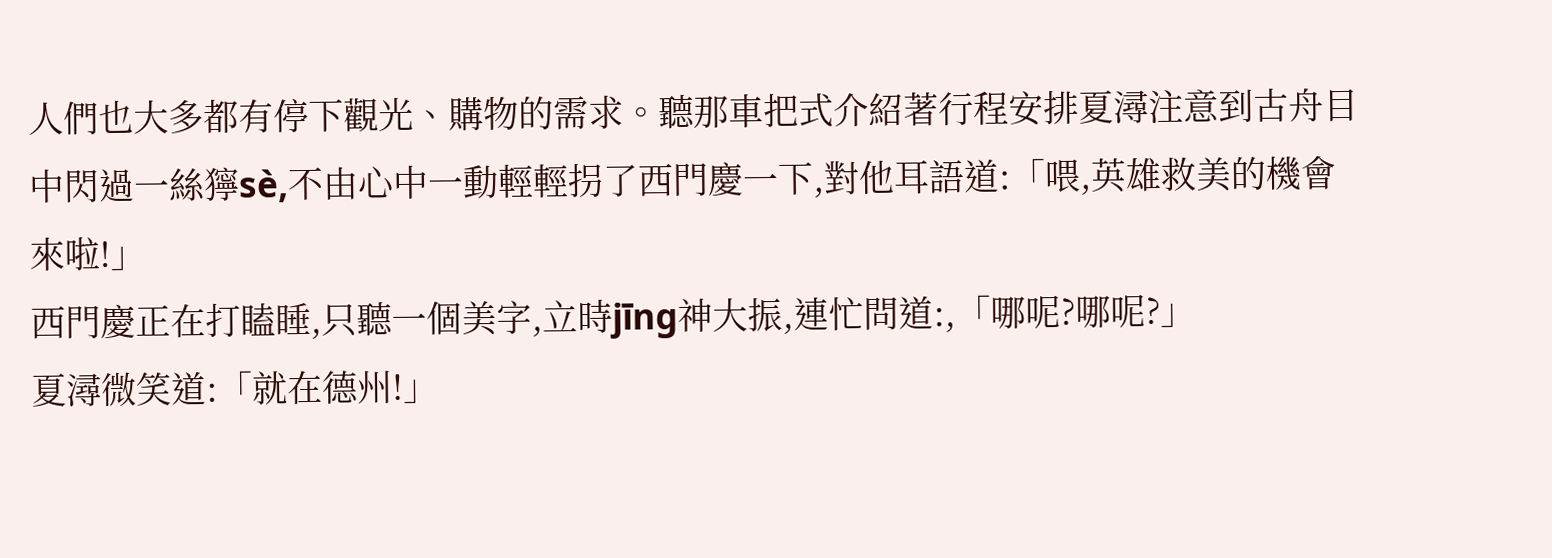人們也大多都有停下觀光、購物的需求。聽那車把式介紹著行程安排夏潯注意到古舟目中閃過一絲獰sè,不由心中一動輕輕拐了西門慶一下,對他耳語道:「喂,英雄救美的機會來啦!」
西門慶正在打瞌睡,只聽一個美字,立時jīng神大振,連忙問道:,「哪呢?哪呢?」
夏潯微笑道:「就在德州!」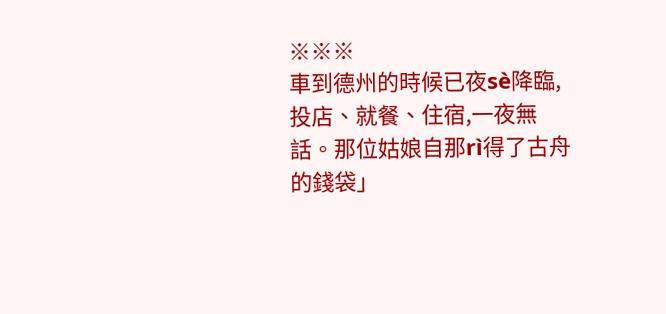※※※
車到德州的時候已夜sè降臨,投店、就餐、住宿,一夜無話。那位姑娘自那rì得了古舟的錢袋」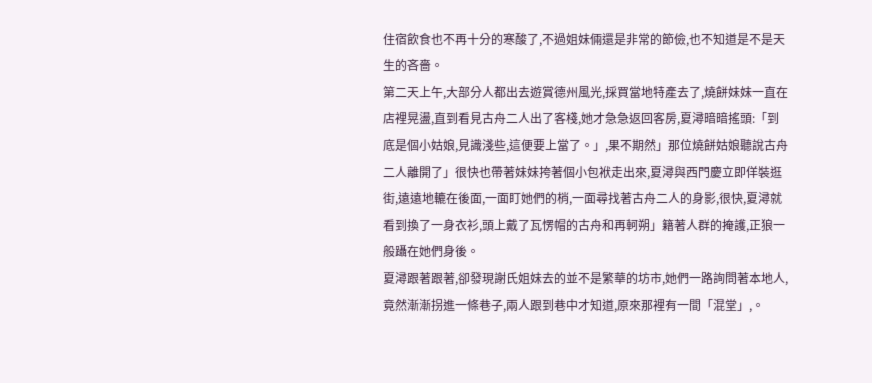住宿飲食也不再十分的寒酸了,不過姐妹倆還是非常的節儉,也不知道是不是天生的吝嗇。
第二天上午,大部分人都出去遊賞德州風光,採買當地特產去了,燒餅妹妹一直在店裡晃盪,直到看見古舟二人出了客棧,她才急急返回客房,夏潯暗暗搖頭:「到底是個小姑娘,見識淺些,這便要上當了。」,果不期然」那位燒餅姑娘聽說古舟二人離開了」很快也帶著妹妹挎著個小包袱走出來,夏潯與西門慶立即佯裝逛街,遠遠地轆在後面,一面盯她們的梢,一面尋找著古舟二人的身影,很快,夏潯就看到換了一身衣衫,頭上戴了瓦愣帽的古舟和再軻朔」籍著人群的掩護,正狼一般躡在她們身後。
夏潯跟著跟著,卻發現謝氏姐妹去的並不是繁華的坊市,她們一路詢問著本地人,竟然漸漸拐進一條巷子,兩人跟到巷中才知道,原來那裡有一間「混堂」,。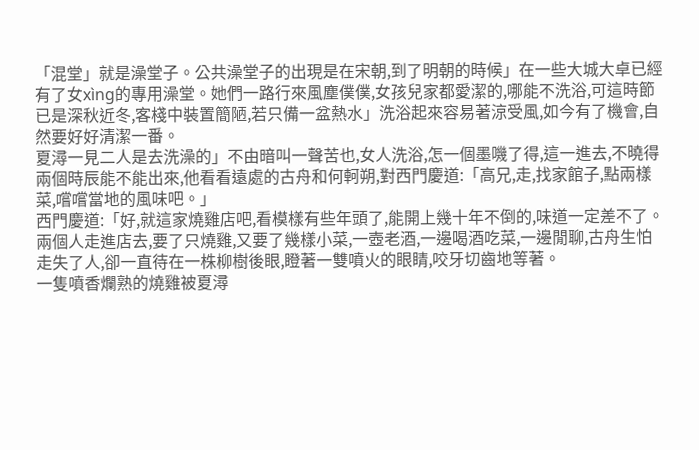「混堂」就是澡堂子。公共澡堂子的出現是在宋朝,到了明朝的時候」在一些大城大卓已經有了女xìng的專用澡堂。她們一路行來風塵僕僕,女孩兒家都愛潔的,哪能不洗浴,可這時節已是深秋近冬,客棧中裝置簡陋,若只備一盆熱水」洗浴起來容易著涼受風,如今有了機會,自然要好好清潔一番。
夏潯一見二人是去洗澡的」不由暗叫一聲苦也,女人洗浴,怎一個墨嘰了得,這一進去,不曉得兩個時辰能不能出來,他看看遠處的古舟和何軻朔,對西門慶道:「高兄,走,找家館子,點兩樣菜,嚐嚐當地的風味吧。」
西門慶道:「好,就這家燒雞店吧,看模樣有些年頭了,能開上幾十年不倒的,味道一定差不了。
兩個人走進店去,要了只燒雞,又要了幾樣小菜,一壺老酒,一邊喝酒吃菜,一邊閒聊,古舟生怕走失了人,卻一直待在一株柳樹後眼,瞪著一雙噴火的眼睛,咬牙切齒地等著。
一隻噴香爛熟的燒雞被夏潯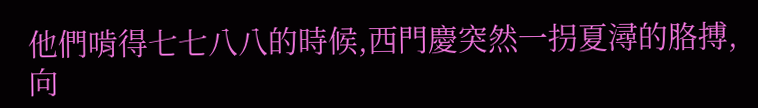他們啃得七七八八的時候,西門慶突然一拐夏潯的胳搏,向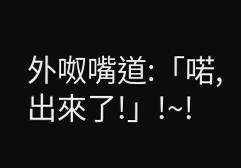外呶嘴道:「喏,出來了!」!~!